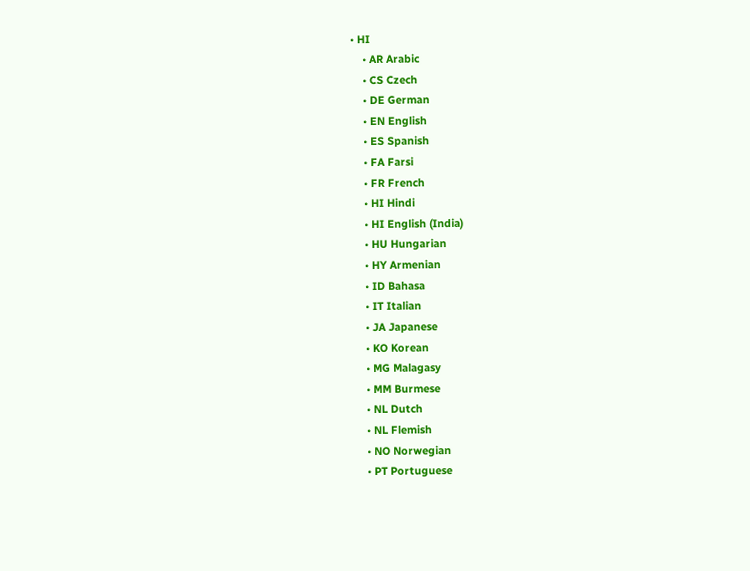• HI
    • AR Arabic
    • CS Czech
    • DE German
    • EN English
    • ES Spanish
    • FA Farsi
    • FR French
    • HI Hindi
    • HI English (India)
    • HU Hungarian
    • HY Armenian
    • ID Bahasa
    • IT Italian
    • JA Japanese
    • KO Korean
    • MG Malagasy
    • MM Burmese
    • NL Dutch
    • NL Flemish
    • NO Norwegian
    • PT Portuguese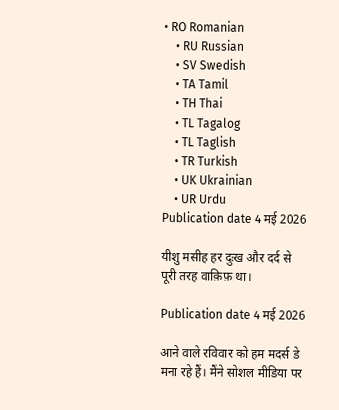• RO Romanian
    • RU Russian
    • SV Swedish
    • TA Tamil
    • TH Thai
    • TL Tagalog
    • TL Taglish
    • TR Turkish
    • UK Ukrainian
    • UR Urdu
Publication date 4 मई 2026

यीशु मसीह हर दुःख और दर्द से पूरी तरह वाक़िफ़ था।

Publication date 4 मई 2026

आने वाले रविवार को हम मदर्स डे मना रहे हैं। मैंने सोशल मीडिया पर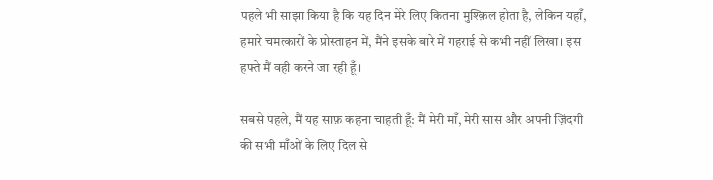पहले भी साझा किया है कि यह दिन मेरे लिए कितना मुश्क़िल होता है, लेकिन यहाँ, हमारे चमत्कारों के प्रोस्ताहन में, मैंने इसके बारे में गहराई से कभी नहीं लिखा। इस हफ्ते मैं वही करने जा रही हूँ।

सबसे पहले, मैं यह साफ़ कहना चाहती हूँ: मैं मेरी माँ, मेरी सास और अपनी ज़िंदगी की सभी माँओं के लिए दिल से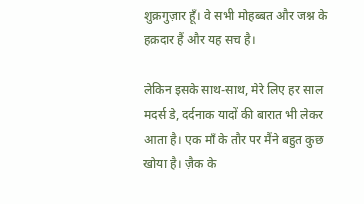शुक्रगुज़ार हूँ। वे सभी मोहब्बत और जश्न के हक़दार हैं और यह सच है।

लेकिन इसके साथ-साथ, मेरे लिए हर साल मदर्स डे, दर्दनाक यादों की बारात भी लेकर आता है। एक माँ के तौर पर मैंने बहुत कुछ खोया है। ज़ैक के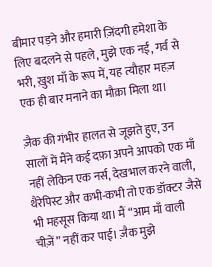बीमार पड़ने और हमारी ज़िंदगी हमेशा के लिए बदलने से पहले, मुझे एक नई, गर्व से भरी, ख़ुश माँ के रूप में, यह त्यौहार महज़ एक ही बार मनाने का मौक़ा मिला था।

ज़ैक की गंभीर हालत से जूझते हुए, उन सालों में मैंने कई दफ़ा अपने आपको एक माँ नहीं लेकिन एक नर्स, देखभाल करने वाली, थैरेपिस्ट और कभी-कभी तो एक डॉक्टर जैसे भी महसूस किया था। मैं “आम माँ वाली चीज़ें” नहीं कर पाई। ज़ैक मुझे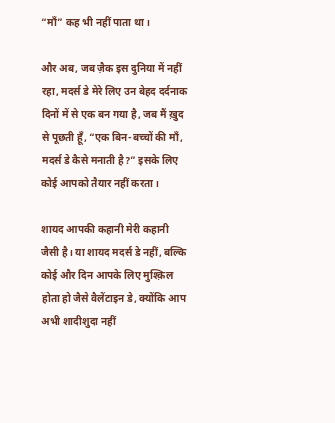“माँ” कह भी नहीं पाता था।

और अब, जब ज़ैक इस दुनिया में नहीं रहा, मदर्स डे मेरे लिए उन बेहद दर्दनाक दिनों में से एक बन गया है, जब मैं ख़ुद से पूछती हूँ, “एक बिन-बच्चों की माँ, मदर्स डे कैसे मनाती है?” इसके लिए कोई आपको तैयार नहीं करता।

शायद आपकी कहानी मेरी कहानी जैसी है। या शायद मदर्स डे नहीं, बल्कि कोई और दिन आपके लिए मुश्क़िल होता हो जैसे वैलेंटाइन डे, क्योंकि आप अभी शादीशुदा नहीं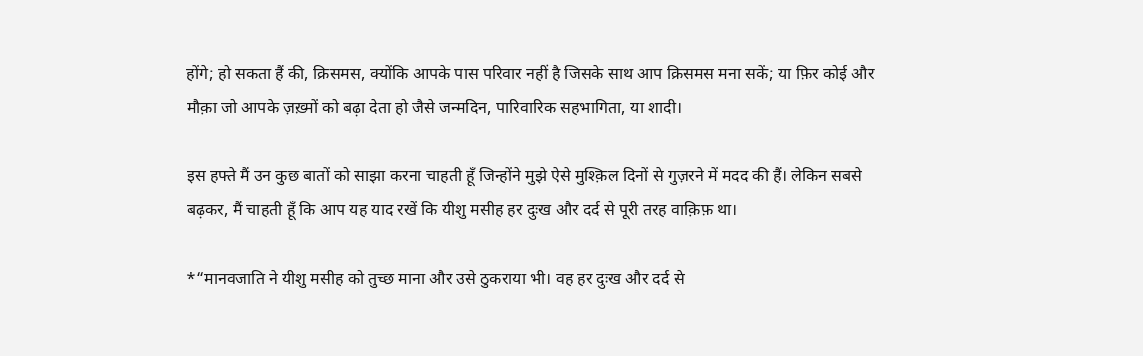होंगे; हो सकता हैं की, क्रिसमस, क्योंकि आपके पास परिवार नहीं है जिसके साथ आप क्रिसमस मना सकें; या फ़िर कोई और मौक़ा जो आपके ज़ख़्मों को बढ़ा देता हो जैसे जन्मदिन, पारिवारिक सहभागिता, या शादी।

इस हफ्ते मैं उन कुछ बातों को साझा करना चाहती हूँ जिन्होंने मुझे ऐसे मुश्क़िल दिनों से गुज़रने में मदद की हैं। लेकिन सबसे बढ़कर, मैं चाहती हूँ कि आप यह याद रखें कि यीशु मसीह हर दुःख और दर्द से पूरी तरह वाक़िफ़ था।

*“मानवजाति ने यीशु मसीह को तुच्छ माना और उसे ठुकराया भी। वह हर दुःख और दर्द से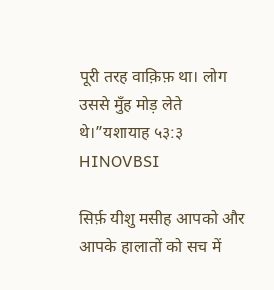पूरी तरह वाक़िफ़ था। लोग उससे मुँह मोड़ लेते थे।”यशायाह ५३:३ HINOVBSI

सिर्फ़ यीशु मसीह आपको और आपके हालातों को सच में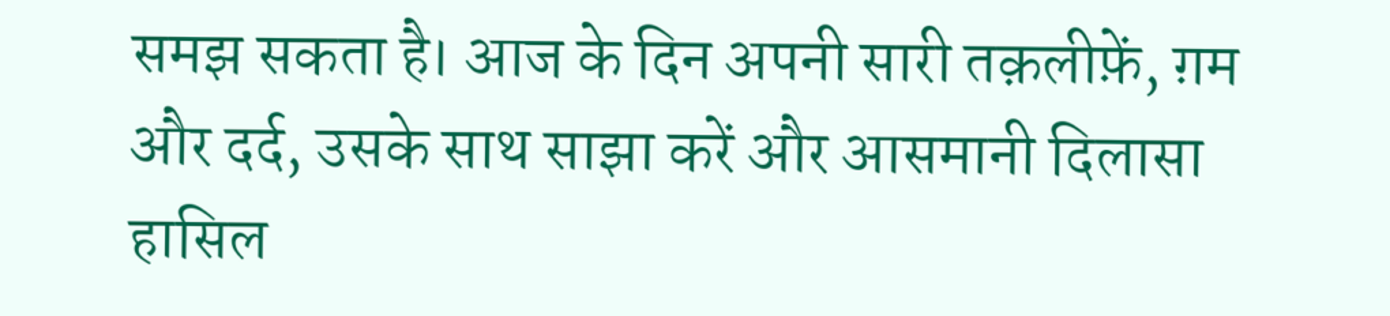समझ सकता है। आज के दिन अपनी सारी तक़लीफ़ें, ग़म और दर्द, उसके साथ साझा करें और आसमानी दिलासा हासिल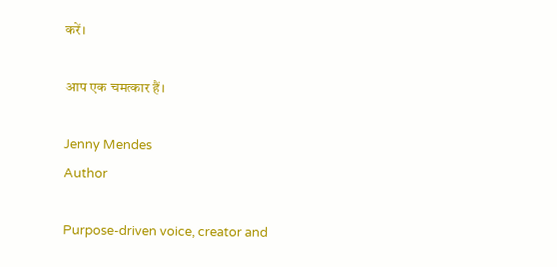करें।

आप एक चमत्कार हैं।

Jenny Mendes
Author

Purpose-driven voice, creator and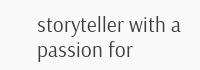storyteller with a passion for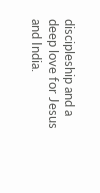discipleship and a deep love for Jesus and India.